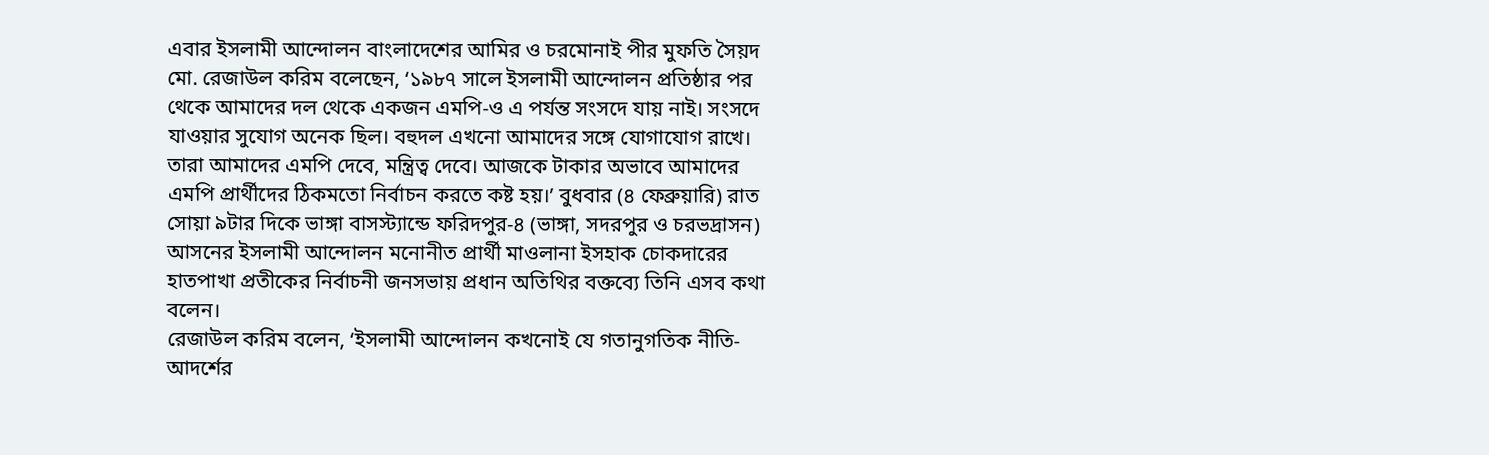এবার ইসলামী আন্দোলন বাংলাদেশের আমির ও চরমোনাই পীর মুফতি সৈয়দ মো. রেজাউল করিম বলেছেন, ‘১৯৮৭ সালে ইসলামী আন্দোলন প্রতিষ্ঠার পর থেকে আমাদের দল থেকে একজন এমপি-ও এ পর্যন্ত সংসদে যায় নাই। সংসদে যাওয়ার সুযোগ অনেক ছিল। বহুদল এখনো আমাদের সঙ্গে যোগাযোগ রাখে। তারা আমাদের এমপি দেবে, মন্ত্রিত্ব দেবে। আজকে টাকার অভাবে আমাদের এমপি প্রার্থীদের ঠিকমতো নির্বাচন করতে কষ্ট হয়।’ বুধবার (৪ ফেব্রুয়ারি) রাত সোয়া ৯টার দিকে ভাঙ্গা বাসস্ট্যান্ডে ফরিদপুর-৪ (ভাঙ্গা, সদরপুর ও চরভদ্রাসন) আসনের ইসলামী আন্দোলন মনোনীত প্রার্থী মাওলানা ইসহাক চোকদারের হাতপাখা প্রতীকের নির্বাচনী জনসভায় প্রধান অতিথির বক্তব্যে তিনি এসব কথা বলেন।
রেজাউল করিম বলেন, ‘ইসলামী আন্দোলন কখনোই যে গতানুগতিক নীতি-আদর্শের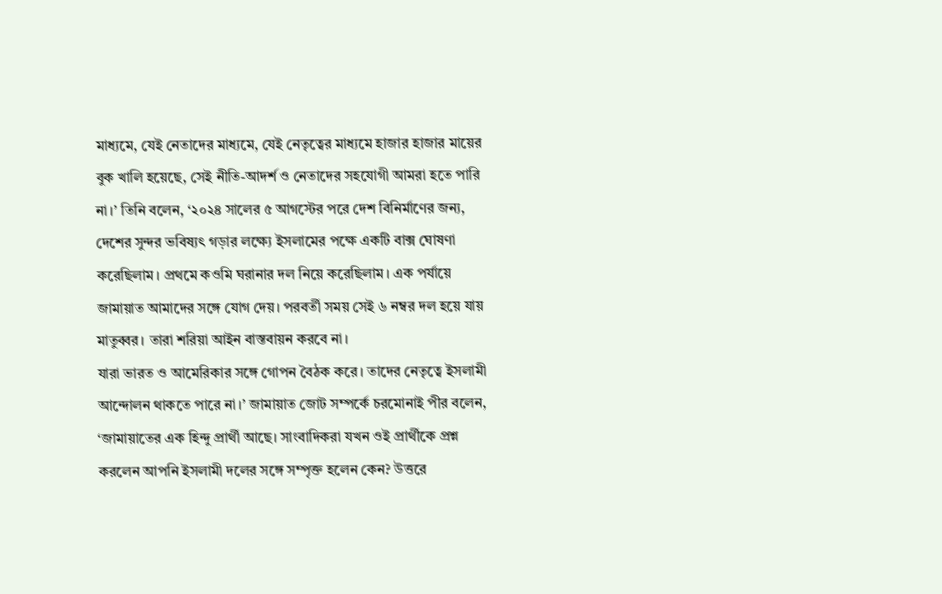মাধ্যমে, যেই নেতাদের মাধ্যমে, যেই নেতৃত্বের মাধ্যমে হাজার হাজার মায়ের বুক খালি হয়েছে, সেই নীতি-আদর্শ ও নেতাদের সহযোগী আমরা হতে পারি না।’ তিনি বলেন, ‘২০২৪ সালের ৫ আগস্টের পরে দেশ বিনির্মাণের জন্য, দেশের সুন্দর ভবিষ্যৎ গড়ার লক্ষ্যে ইসলামের পক্ষে একটি বাক্স ঘোষণা করেছিলাম। প্রথমে কওমি ঘরানার দল নিয়ে করেছিলাম। এক পর্যায়ে জামায়াত আমাদের সঙ্গে যোগ দেয়। পরবর্তী সময় সেই ৬ নম্বর দল হয়ে যায় মাতুব্বর। তারা শরিয়া আইন বাস্তবায়ন করবে না।
যারা ভারত ও আমেরিকার সঙ্গে গোপন বৈঠক করে। তাদের নেতৃত্বে ইসলামী আন্দোলন থাকতে পারে না।’ জামায়াত জোট সম্পর্কে চরমোনাই পীর বলেন, ‘জামায়াতের এক হিন্দু প্রার্থী আছে। সাংবাদিকরা যখন ওই প্রার্থীকে প্রশ্ন করলেন আপনি ইসলামী দলের সঙ্গে সম্পৃক্ত হলেন কেন? উত্তরে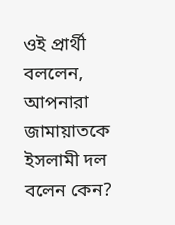ওই প্রার্থী বললেন, আপনারা জামায়াতকে ইসলামী দল বলেন কেন?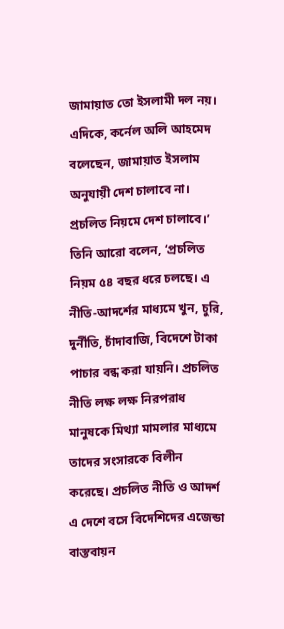জামায়াত তো ইসলামী দল নয়। এদিকে, কর্নেল অলি আহমেদ বলেছেন, জামায়াত ইসলাম অনুযায়ী দেশ চালাবে না।
প্রচলিত নিয়মে দেশ চালাবে।’ তিনি আরো বলেন, ‘প্রচলিত নিয়ম ৫৪ বছর ধরে চলছে। এ নীতি-আদর্শের মাধ্যমে খুন, চুরি, দুর্নীতি, চাঁদাবাজি, বিদেশে টাকা পাচার বন্ধ করা যায়নি। প্রচলিত নীতি লক্ষ লক্ষ নিরপরাধ মানুষকে মিথ্যা মামলার মাধ্যমে তাদের সংসারকে বিলীন করেছে। প্রচলিত নীতি ও আদর্শ এ দেশে বসে বিদেশিদের এজেন্ডা বাস্তবায়ন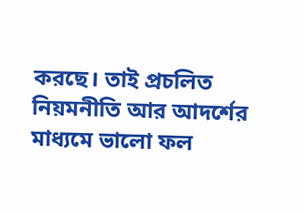করছে। তাই প্রচলিত নিয়মনীতি আর আদর্শের মাধ্যমে ভালো ফল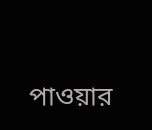পাওয়ার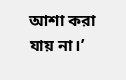আশা করা যায় না।’